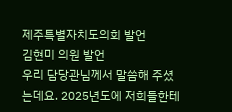제주특별자치도의회 발언
김현미 의원 발언
우리 담당관님께서 말씀해 주셨는데요. 2025년도에 저희들한테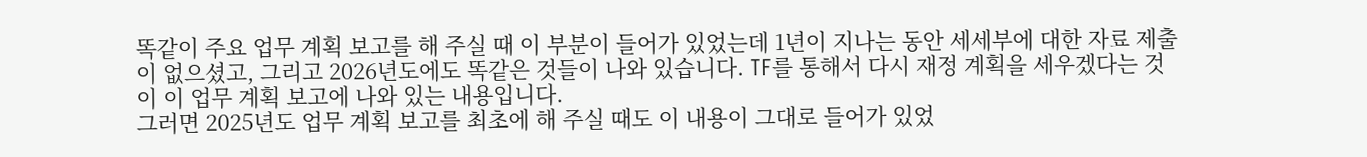똑같이 주요 업무 계획 보고를 해 주실 때 이 부분이 들어가 있었는데 1년이 지나는 동안 세세부에 대한 자료 제출이 없으셨고, 그리고 2026년도에도 똑같은 것들이 나와 있습니다. TF를 통해서 다시 재정 계획을 세우겠다는 것이 이 업무 계획 보고에 나와 있는 내용입니다.
그러면 2025년도 업무 계획 보고를 최초에 해 주실 때도 이 내용이 그대로 들어가 있었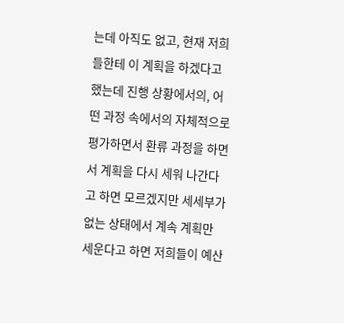는데 아직도 없고, 현재 저희들한테 이 계획을 하겠다고 했는데 진행 상황에서의, 어떤 과정 속에서의 자체적으로 평가하면서 환류 과정을 하면서 계획을 다시 세워 나간다고 하면 모르겠지만 세세부가 없는 상태에서 계속 계획만 세운다고 하면 저희들이 예산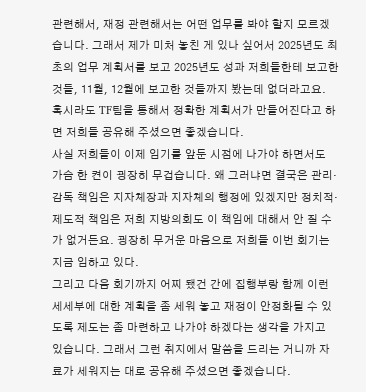관련해서, 재정 관련해서는 어떤 업무를 봐야 할지 모르겠습니다. 그래서 제가 미처 놓친 게 있나 싶어서 2025년도 최초의 업무 계획서를 보고 2025년도 성과 저희들한테 보고한 것들, 11월, 12월에 보고한 것들까지 봤는데 없더라고요. 혹시라도 TF팀을 통해서 정확한 계획서가 만들어진다고 하면 저희들 공유해 주셨으면 좋겠습니다.
사실 저희들이 이제 임기를 앞둔 시점에 나가야 하면서도 가슴 한 켠이 굉장히 무겁습니다. 왜 그러냐면 결국은 관리·감독 책임은 지자체장과 지자체의 행정에 있겠지만 정치적·제도적 책임은 저희 지방의회도 이 책임에 대해서 안 질 수가 없거든요. 굉장히 무거운 마음으로 저희들 이번 회기는 지금 임하고 있다.
그리고 다음 회기까지 어찌 됐건 간에 집행부랑 함께 이런 세세부에 대한 계획을 좀 세워 놓고 재정이 안정화될 수 있도록 제도는 좀 마련하고 나가야 하겠다는 생각을 가지고 있습니다. 그래서 그런 취지에서 말씀을 드리는 거니까 자료가 세워지는 대로 공유해 주셨으면 좋겠습니다.